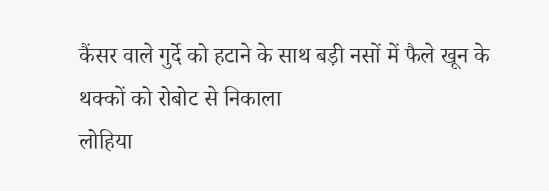कैंसर वाले गुर्दे को हटाने के साथ बड़ी नसों में फैले खून के थक्कों को रोबोट से निकाला
लोहिया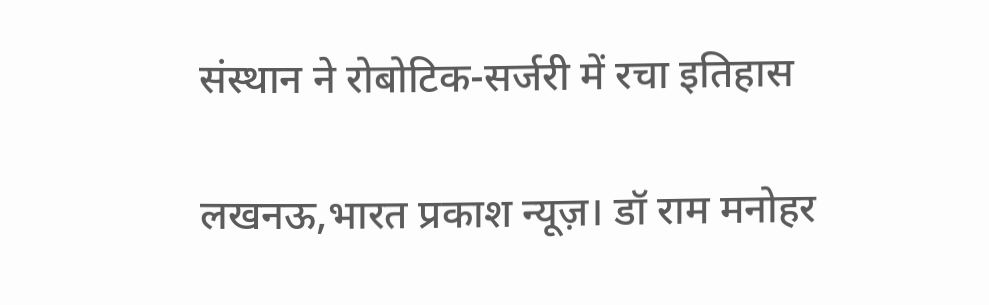संस्थान ने रोबोटिक-सर्जरी में रचा इतिहास

लखनऊ,भारत प्रकाश न्यूज़। डॉ राम मनोहर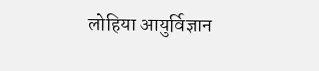लोहिया आयुर्विज्ञान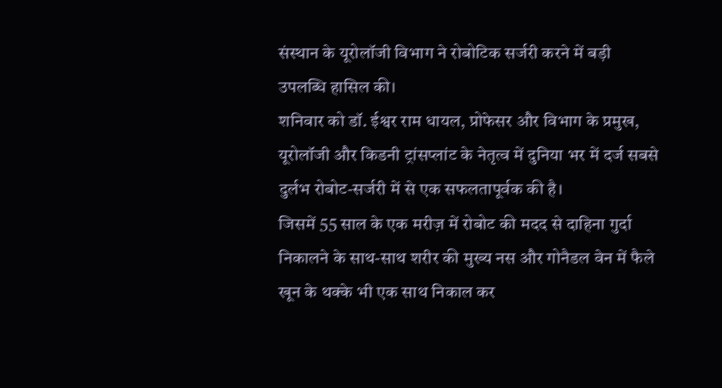संस्थान के यूरोलॉजी विभाग ने रोबोटिक सर्जरी करने में बड़ी उपलब्धि हासिल की।
शनिवार को डॉ. ईश्वर राम धायल, प्रोफेसर और विभाग के प्रमुख, यूरोलॉजी और किडनी ट्रांसप्लांट के नेतृत्व में दुनिया भर में दर्ज सबसे दुर्लभ रोबोट-सर्जरी में से एक सफलतापूर्वक की है।
जिसमें 55 साल के एक मरीज़ में रोबोट की मदद से दाहिना गुर्दा निकालने के साथ-साथ शरीर की मुख्य नस और गोनैडल वेन में फैले खून के थक्के भी एक साथ निकाल कर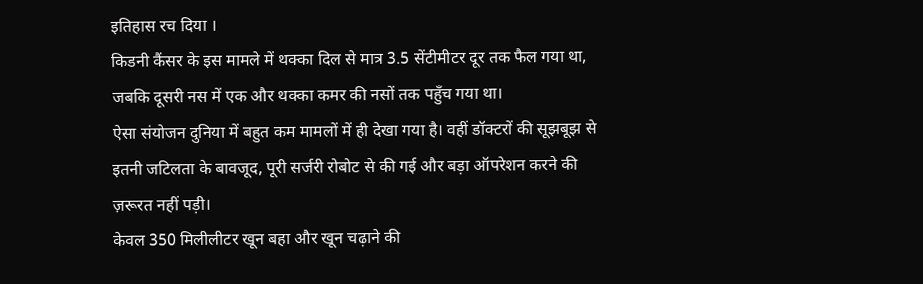इतिहास रच दिया ।
किडनी कैंसर के इस मामले में थक्का दिल से मात्र 3.5 सेंटीमीटर दूर तक फैल गया था, जबकि दूसरी नस में एक और थक्का कमर की नसों तक पहुँच गया था।
ऐसा संयोजन दुनिया में बहुत कम मामलों में ही देखा गया है। वहीं डॉक्टरों की सूझबूझ से इतनी जटिलता के बावजूद, पूरी सर्जरी रोबोट से की गई और बड़ा ऑपरेशन करने की ज़रूरत नहीं पड़ी।
केवल 350 मिलीलीटर खून बहा और खून चढ़ाने की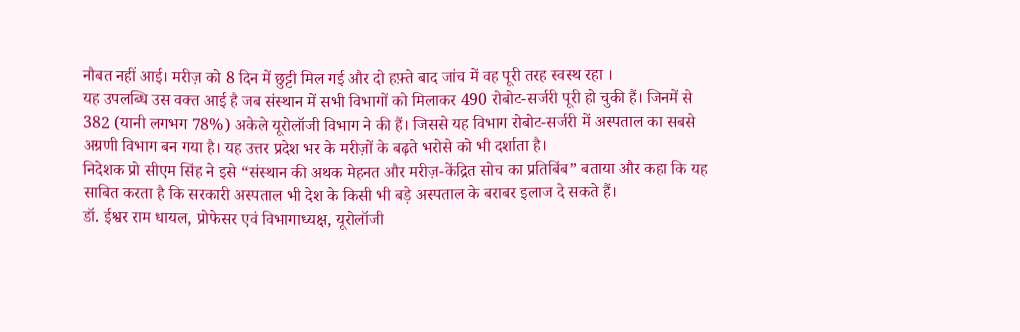नौबत नहीं आई। मरीज़ को 8 दिन में छुट्टी मिल गई और दो हफ़्ते बाद जांच में वह पूरी तरह स्वस्थ रहा ।
यह उपलब्धि उस वक्त आई है जब संस्थान में सभी विभागों को मिलाकर 490 रोबोट-सर्जरी पूरी हो चुकी हैं। जिनमें से 382 (यानी लगभग 78%) अकेले यूरोलॉजी विभाग ने की हैं। जिससे यह विभाग रोबोट-सर्जरी में अस्पताल का सबसे अग्रणी विभाग बन गया है। यह उत्तर प्रदेश भर के मरीज़ों के बढ़ते भरोसे को भी दर्शाता है।
निदेशक प्रो सीएम सिंह ने इसे “संस्थान की अथक मेहनत और मरीज़-केंद्रित सोच का प्रतिबिंब” बताया और कहा कि यह साबित करता है कि सरकारी अस्पताल भी देश के किसी भी बड़े अस्पताल के बराबर इलाज दे सकते हैं।
डॉ. ईश्वर राम धायल, प्रोफेसर एवं विभागाध्यक्ष, यूरोलॉजी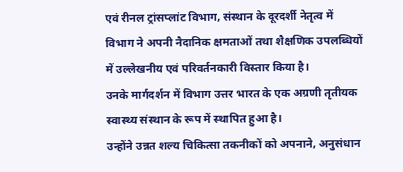एवं रीनल ट्रांसप्लांट विभाग, संस्थान के दूरदर्शी नेतृत्व में विभाग ने अपनी नैदानिक क्षमताओं तथा शैक्षणिक उपलब्धियों में उल्लेखनीय एवं परिवर्तनकारी विस्तार किया है।
उनके मार्गदर्शन में विभाग उत्तर भारत के एक अग्रणी तृतीयक स्वास्थ्य संस्थान के रूप में स्थापित हुआ है।
उन्होंने उन्नत शल्य चिकित्सा तकनीकों को अपनाने, अनुसंधान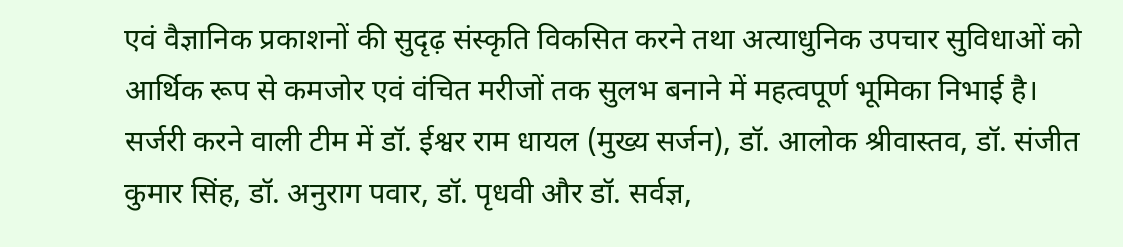एवं वैज्ञानिक प्रकाशनों की सुदृढ़ संस्कृति विकसित करने तथा अत्याधुनिक उपचार सुविधाओं को आर्थिक रूप से कमजोर एवं वंचित मरीजों तक सुलभ बनाने में महत्वपूर्ण भूमिका निभाई है।
सर्जरी करने वाली टीम में डॉ. ईश्वर राम धायल (मुख्य सर्जन), डॉ. आलोक श्रीवास्तव, डॉ. संजीत कुमार सिंह, डॉ. अनुराग पवार, डॉ. पृधवी और डॉ. सर्वज्ञ,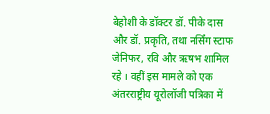बेहोशी के डॉक्टर डॉ. पीके दास और डॉ. प्रकृति, तथा नर्सिंग स्टाफ जेनिफर, रवि और ऋषभ शामिल रहे । वहीं इस मामले को एक अंतरराष्ट्रीय यूरोलॉजी पत्रिका में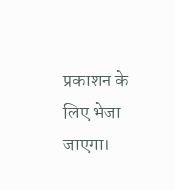प्रकाशन के लिए भेजा जाएगा।